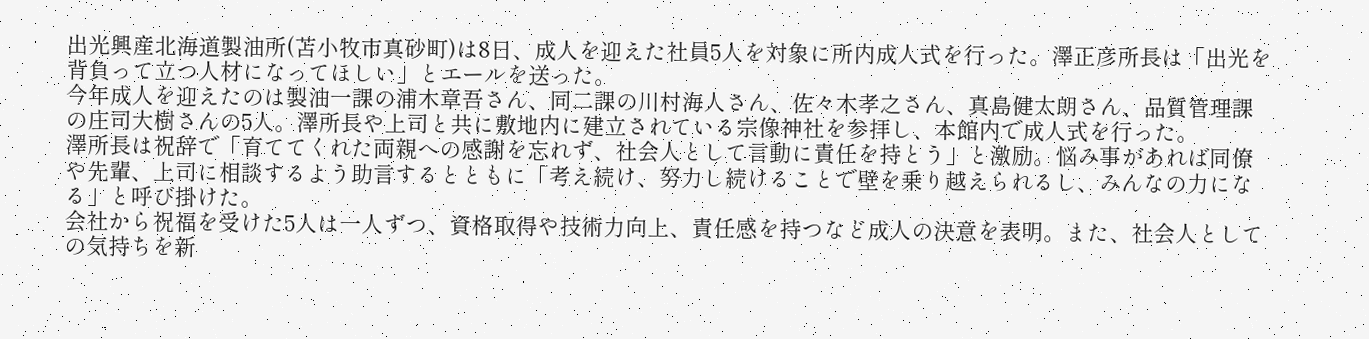出光興産北海道製油所(苫小牧市真砂町)は8日、成人を迎えた社員5人を対象に所内成人式を行った。澤正彦所長は「出光を背負って立つ人材になってほしい」とエールを送った。
今年成人を迎えたのは製油一課の浦木章吾さん、同二課の川村海人さん、佐々木孝之さん、真島健太朗さん、品質管理課の庄司大樹さんの5人。澤所長や上司と共に敷地内に建立されている宗像神社を参拝し、本館内で成人式を行った。
澤所長は祝辞で「育ててくれた両親への感謝を忘れず、社会人として言動に責任を持とう」と激励。悩み事があれば同僚や先輩、上司に相談するよう助言するとともに「考え続け、努力し続けることで壁を乗り越えられるし、みんなの力になる」と呼び掛けた。
会社から祝福を受けた5人は一人ずつ、資格取得や技術力向上、責任感を持つなど成人の決意を表明。また、社会人としての気持ちを新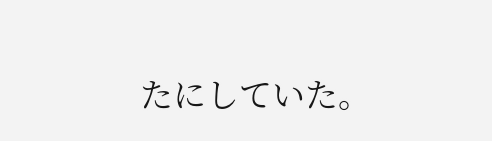たにしていた。